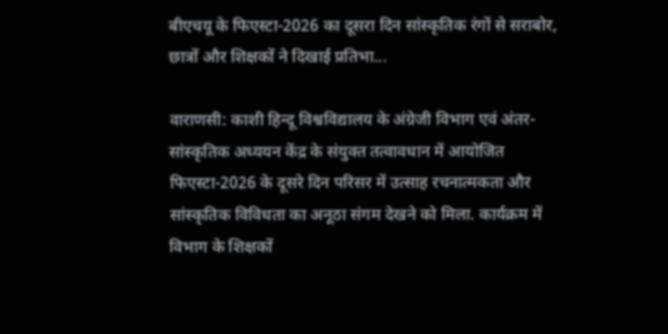बीएचयू के फिएस्टा-2026 का दूसरा दिन सांस्कृतिक रंगों से सराबोर, छात्रों और शिक्षकों ने दिखाई प्रतिभा...

वाराणसी: काशी हिन्दू विश्वविद्यालय के अंग्रेजी विभाग एवं अंतर-सांस्कृतिक अध्ययन केंद्र के संयुक्त तत्वावधान में आयोजित फिएस्टा-2026 के दूसरे दिन परिसर में उत्साह रचनात्मकता और सांस्कृतिक विविधता का अनूठा संगम देखने को मिला. कार्यक्रम में विभाग के शिक्षकों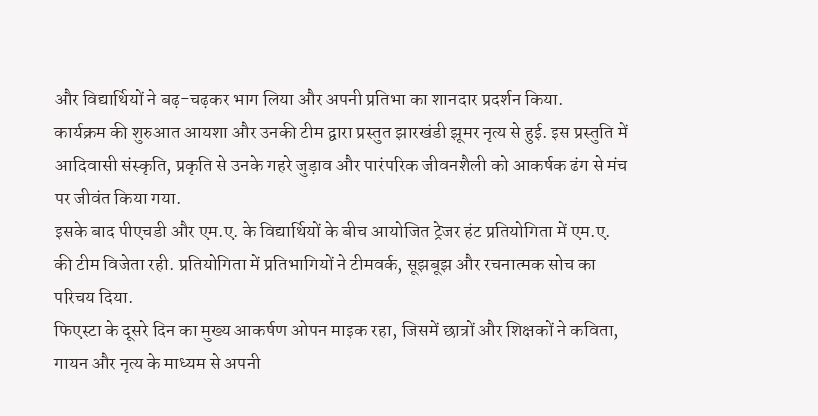और विद्यार्थियों ने बढ़-चढ़कर भाग लिया और अपनी प्रतिभा का शानदार प्रदर्शन किया.
कार्यक्रम की शुरुआत आयशा और उनकी टीम द्वारा प्रस्तुत झारखंडी झूमर नृत्य से हुई. इस प्रस्तुति में आदिवासी संस्कृति, प्रकृति से उनके गहरे जुड़ाव और पारंपरिक जीवनशैली को आकर्षक ढंग से मंच पर जीवंत किया गया.
इसके बाद पीएचडी और एम.ए. के विद्यार्थियों के बीच आयोजित ट्रेजर हंट प्रतियोगिता में एम.ए. की टीम विजेता रही. प्रतियोगिता में प्रतिभागियों ने टीमवर्क, सूझबूझ और रचनात्मक सोच का परिचय दिया.
फिएस्टा के दूसरे दिन का मुख्य आकर्षण ओपन माइक रहा, जिसमें छात्रों और शिक्षकों ने कविता, गायन और नृत्य के माध्यम से अपनी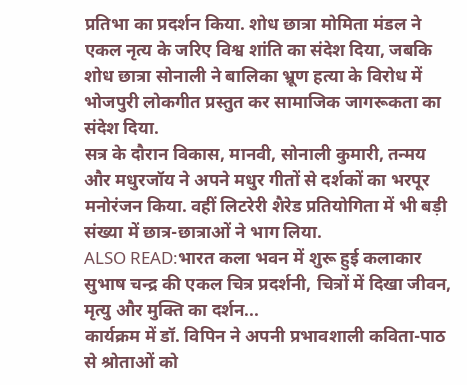प्रतिभा का प्रदर्शन किया. शोध छात्रा मोमिता मंडल ने एकल नृत्य के जरिए विश्व शांति का संदेश दिया, जबकि शोध छात्रा सोनाली ने बालिका भ्रूण हत्या के विरोध में भोजपुरी लोकगीत प्रस्तुत कर सामाजिक जागरूकता का संदेश दिया.
सत्र के दौरान विकास, मानवी, सोनाली कुमारी, तन्मय और मधुरजॉय ने अपने मधुर गीतों से दर्शकों का भरपूर मनोरंजन किया. वहीं लिटरेरी शैरेड प्रतियोगिता में भी बड़ी संख्या में छात्र-छात्राओं ने भाग लिया.
ALSO READ:भारत कला भवन में शुरू हुई कलाकार सुभाष चन्द्र की एकल चित्र प्रदर्शनी, चित्रों में दिखा जीवन, मृत्यु और मुक्ति का दर्शन...
कार्यक्रम में डॉ. विपिन ने अपनी प्रभावशाली कविता-पाठ से श्रोताओं को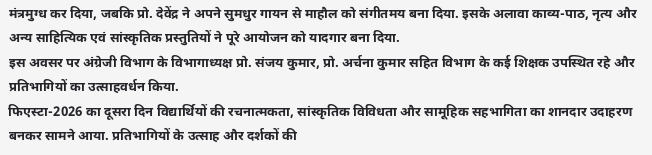मंत्रमुग्ध कर दिया, जबकि प्रो. देवेंद्र ने अपने सुमधुर गायन से माहौल को संगीतमय बना दिया. इसके अलावा काव्य-पाठ, नृत्य और अन्य साहित्यिक एवं सांस्कृतिक प्रस्तुतियों ने पूरे आयोजन को यादगार बना दिया.
इस अवसर पर अंग्रेजी विभाग के विभागाध्यक्ष प्रो. संजय कुमार, प्रो. अर्चना कुमार सहित विभाग के कई शिक्षक उपस्थित रहे और प्रतिभागियों का उत्साहवर्धन किया.
फिएस्टा-2026 का दूसरा दिन विद्यार्थियों की रचनात्मकता, सांस्कृतिक विविधता और सामूहिक सहभागिता का शानदार उदाहरण बनकर सामने आया. प्रतिभागियों के उत्साह और दर्शकों की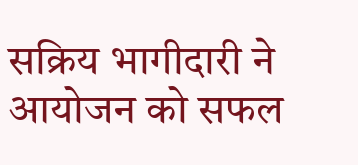सक्रिय भागीदारी ने आयोजन को सफल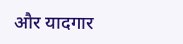और यादगार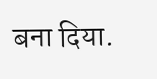बना दिया.